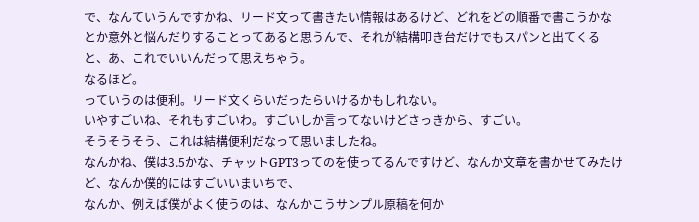で、なんていうんですかね、リード文って書きたい情報はあるけど、どれをどの順番で書こうかなとか意外と悩んだりすることってあると思うんで、それが結構叩き台だけでもスパンと出てくると、あ、これでいいんだって思えちゃう。
なるほど。
っていうのは便利。リード文くらいだったらいけるかもしれない。
いやすごいね、それもすごいわ。すごいしか言ってないけどさっきから、すごい。
そうそうそう、これは結構便利だなって思いましたね。
なんかね、僕は3.5かな、チャットGPT3ってのを使ってるんですけど、なんか文章を書かせてみたけど、なんか僕的にはすごいいまいちで、
なんか、例えば僕がよく使うのは、なんかこうサンプル原稿を何か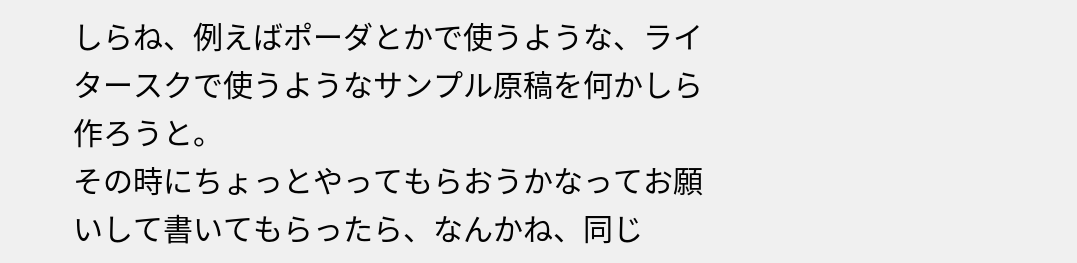しらね、例えばポーダとかで使うような、ライタースクで使うようなサンプル原稿を何かしら作ろうと。
その時にちょっとやってもらおうかなってお願いして書いてもらったら、なんかね、同じ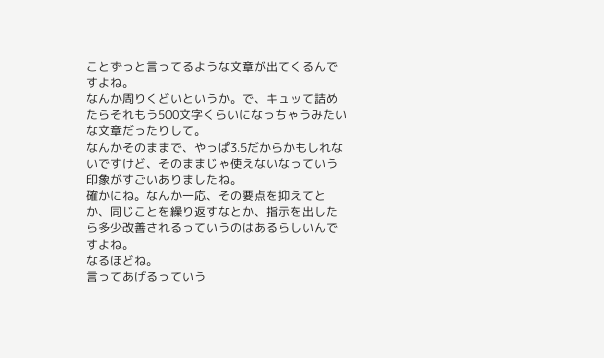ことずっと言ってるような文章が出てくるんですよね。
なんか周りくどいというか。で、キュッて詰めたらそれもう500文字くらいになっちゃうみたいな文章だったりして。
なんかそのままで、やっぱ3.5だからかもしれないですけど、そのままじゃ使えないなっていう印象がすごいありましたね。
確かにね。なんか一応、その要点を抑えてとか、同じことを繰り返すなとか、指示を出したら多少改善されるっていうのはあるらしいんですよね。
なるほどね。
言ってあげるっていう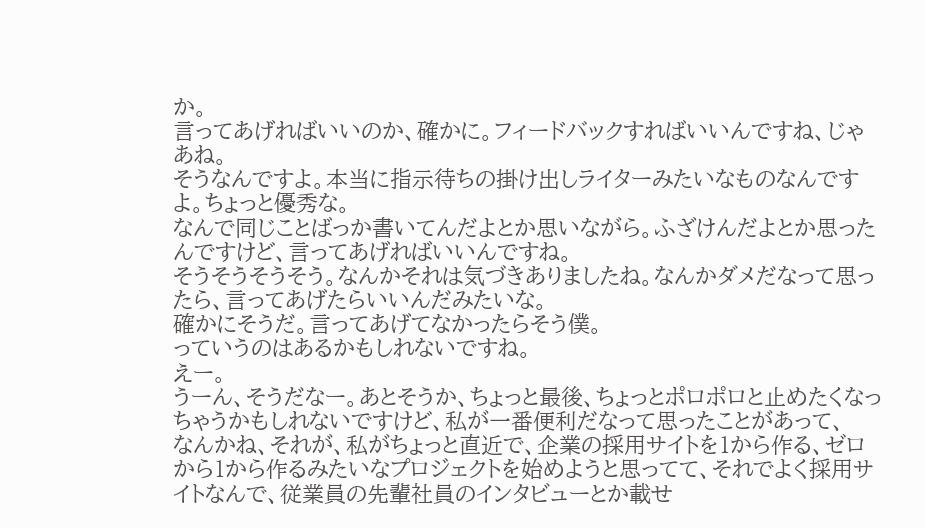か。
言ってあげればいいのか、確かに。フィードバックすればいいんですね、じゃあね。
そうなんですよ。本当に指示待ちの掛け出しライターみたいなものなんですよ。ちょっと優秀な。
なんで同じことばっか書いてんだよとか思いながら。ふざけんだよとか思ったんですけど、言ってあげればいいんですね。
そうそうそうそう。なんかそれは気づきありましたね。なんかダメだなって思ったら、言ってあげたらいいんだみたいな。
確かにそうだ。言ってあげてなかったらそう僕。
っていうのはあるかもしれないですね。
えー。
うーん、そうだなー。あとそうか、ちょっと最後、ちょっとポロポロと止めたくなっちゃうかもしれないですけど、私が一番便利だなって思ったことがあって、
なんかね、それが、私がちょっと直近で、企業の採用サイトを1から作る、ゼロから1から作るみたいなプロジェクトを始めようと思ってて、それでよく採用サイトなんで、従業員の先輩社員のインタビューとか載せ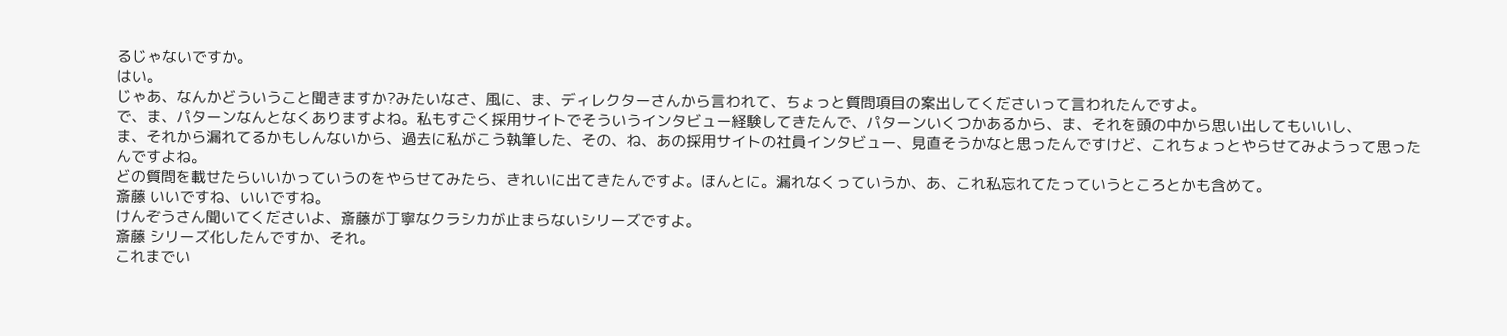るじゃないですか。
はい。
じゃあ、なんかどういうこと聞きますか?みたいなさ、風に、ま、ディレクターさんから言われて、ちょっと質問項目の案出してくださいって言われたんですよ。
で、ま、パターンなんとなくありますよね。私もすごく採用サイトでそういうインタビュー経験してきたんで、パターンいくつかあるから、ま、それを頭の中から思い出してもいいし、
ま、それから漏れてるかもしんないから、過去に私がこう執筆した、その、ね、あの採用サイトの社員インタビュー、見直そうかなと思ったんですけど、これちょっとやらせてみようって思ったんですよね。
どの質問を載せたらいいかっていうのをやらせてみたら、きれいに出てきたんですよ。ほんとに。漏れなくっていうか、あ、これ私忘れてたっていうところとかも含めて。
斎藤 いいですね、いいですね。
けんぞうさん聞いてくださいよ、斎藤が丁寧なクラシカが止まらないシリーズですよ。
斎藤 シリーズ化したんですか、それ。
これまでい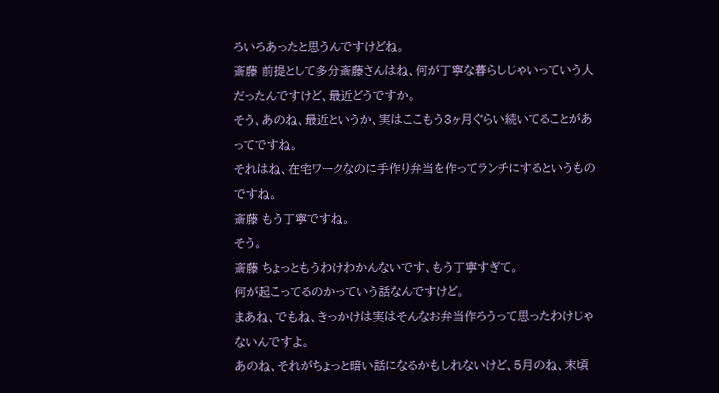ろいろあったと思うんですけどね。
斎藤 前提として多分斎藤さんはね、何が丁寧な暮らしじゃいっていう人だったんですけど、最近どうですか。
そう、あのね、最近というか、実はここもう3ヶ月ぐらい続いてることがあってですね。
それはね、在宅ワークなのに手作り弁当を作ってランチにするというものですね。
斎藤 もう丁寧ですね。
そう。
斎藤 ちょっともうわけわかんないです、もう丁寧すぎて。
何が起こってるのかっていう話なんですけど。
まあね、でもね、きっかけは実はそんなお弁当作ろうって思ったわけじゃないんですよ。
あのね、それがちょっと暗い話になるかもしれないけど、5月のね、末頃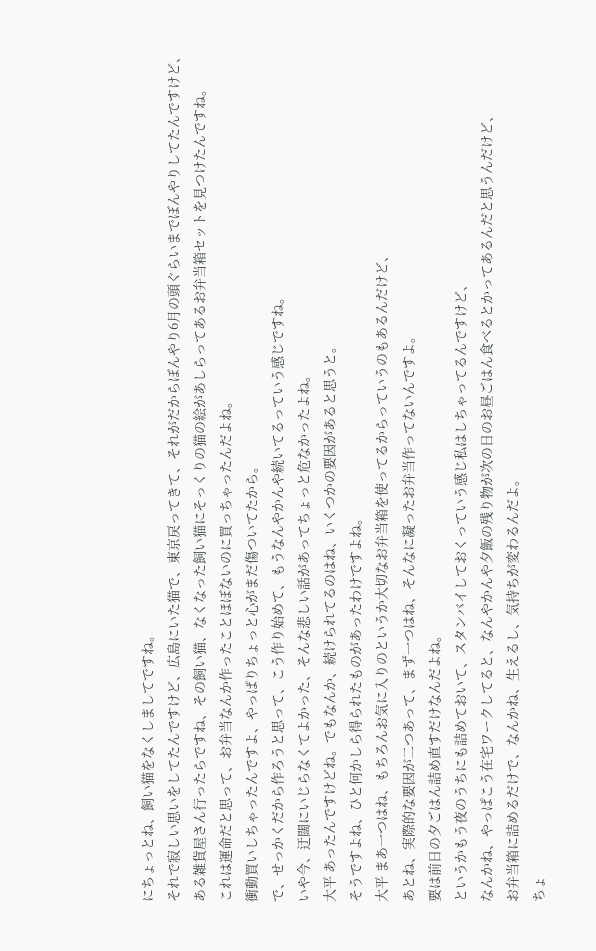にちょっとね、飼い猫をなくしましてですね。
それで寂しい思いをしてたんですけど、広島にいた猫で、東京戻ってきて、それがだからぼんやり6月の頭ぐらいまでぼんやりしてたんですけど、
ある雑貨屋さん行ったらですね、その飼い猫、なくなった飼い猫にそっくりの猫の絵があしらってあるお弁当箱セットを見つけたんですね。
これは運命だと思って、お弁当なんか作ったことほぼないのに買っちゃったんだよね。
衝動買いしちゃったんですよ、やっぱりちょっと心がまだ傷ついてたから。
で、せっかくだから作ろうと思って、こう作り始めて、もうなんやかんや続いてるっていう感じですね。
いや今、迂闊にいじらなくてよかった、そんな悲しい話があってちょっと危なかったよね。
大平 あったんですけどね。でもなんか、続けられてるのはね、いくつかの要因があると思うと。
そうですよね、ひと何かしら得られたものがあったわけですよね。
大平 まあ一つはね、もちろんお気に入りのというか大切なお弁当箱を使ってるからっていうのもあるんだけど、
あとね、実際的な要因が二つあって、まず一つはね、そんなに凝ったお弁当作ってないんですよ。
要は前日の夕ごはん詰め直すだけなんだよね。
というかもう夜のうちにも詰めておいて、スタンバイしておくっていう感じ私はしちゃってるんですけど、
なんかね、やっぱこう在宅ワークしてると、なんやかんや夕飯の残り物が次の日のお昼ごはん食べるとかってあるんだと思うんだけど、
お弁当箱に詰めるだけで、なんかね、生えるし、気持ちが変わるんだよ。
ちょ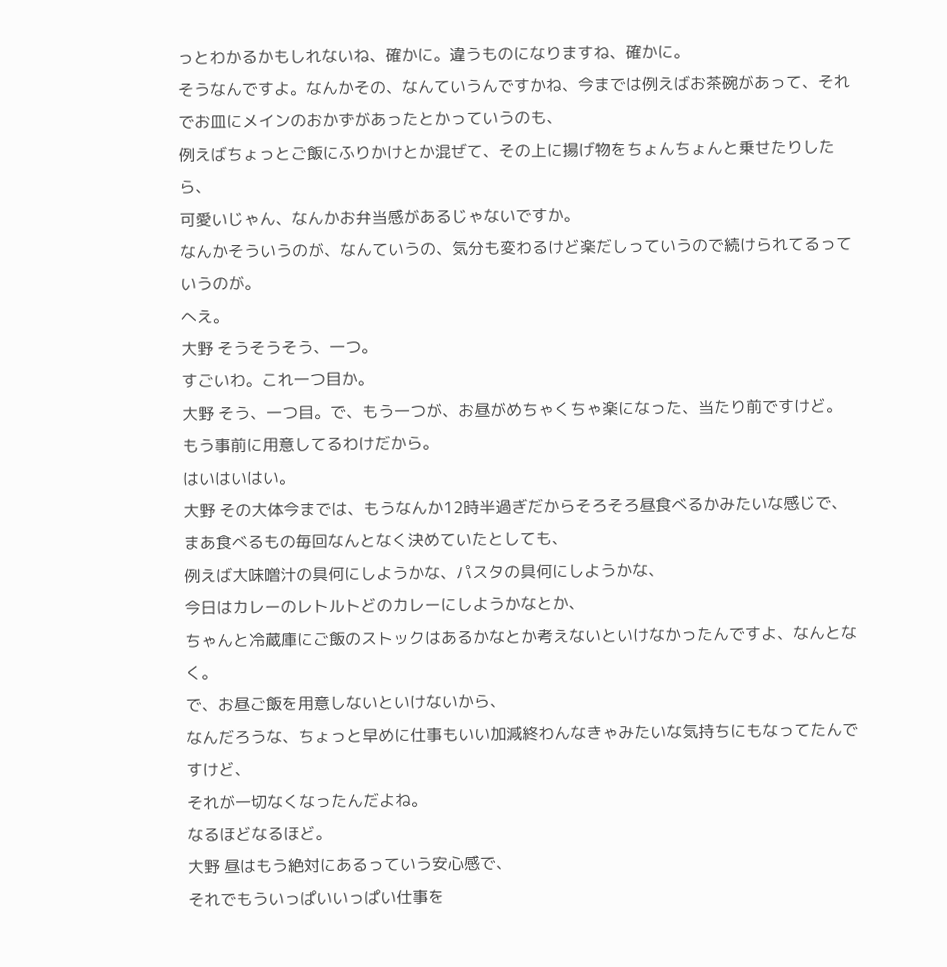っとわかるかもしれないね、確かに。違うものになりますね、確かに。
そうなんですよ。なんかその、なんていうんですかね、今までは例えばお茶碗があって、それでお皿にメインのおかずがあったとかっていうのも、
例えばちょっとご飯にふりかけとか混ぜて、その上に揚げ物をちょんちょんと乗せたりしたら、
可愛いじゃん、なんかお弁当感があるじゃないですか。
なんかそういうのが、なんていうの、気分も変わるけど楽だしっていうので続けられてるっていうのが。
へえ。
大野 そうそうそう、一つ。
すごいわ。これ一つ目か。
大野 そう、一つ目。で、もう一つが、お昼がめちゃくちゃ楽になった、当たり前ですけど。
もう事前に用意してるわけだから。
はいはいはい。
大野 その大体今までは、もうなんか12時半過ぎだからそろそろ昼食べるかみたいな感じで、
まあ食べるもの毎回なんとなく決めていたとしても、
例えば大味噌汁の具何にしようかな、パスタの具何にしようかな、
今日はカレーのレトルトどのカレーにしようかなとか、
ちゃんと冷蔵庫にご飯のストックはあるかなとか考えないといけなかったんですよ、なんとなく。
で、お昼ご飯を用意しないといけないから、
なんだろうな、ちょっと早めに仕事もいい加減終わんなきゃみたいな気持ちにもなってたんですけど、
それが一切なくなったんだよね。
なるほどなるほど。
大野 昼はもう絶対にあるっていう安心感で、
それでもういっぱいいっぱい仕事を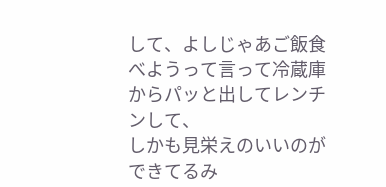して、よしじゃあご飯食べようって言って冷蔵庫からパッと出してレンチンして、
しかも見栄えのいいのができてるみ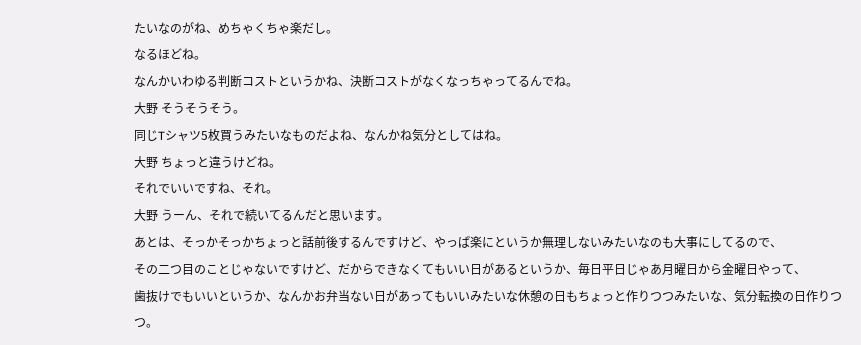たいなのがね、めちゃくちゃ楽だし。
なるほどね。
なんかいわゆる判断コストというかね、決断コストがなくなっちゃってるんでね。
大野 そうそうそう。
同じTシャツ5枚買うみたいなものだよね、なんかね気分としてはね。
大野 ちょっと違うけどね。
それでいいですね、それ。
大野 うーん、それで続いてるんだと思います。
あとは、そっかそっかちょっと話前後するんですけど、やっぱ楽にというか無理しないみたいなのも大事にしてるので、
その二つ目のことじゃないですけど、だからできなくてもいい日があるというか、毎日平日じゃあ月曜日から金曜日やって、
歯抜けでもいいというか、なんかお弁当ない日があってもいいみたいな休憩の日もちょっと作りつつみたいな、気分転換の日作りつつ。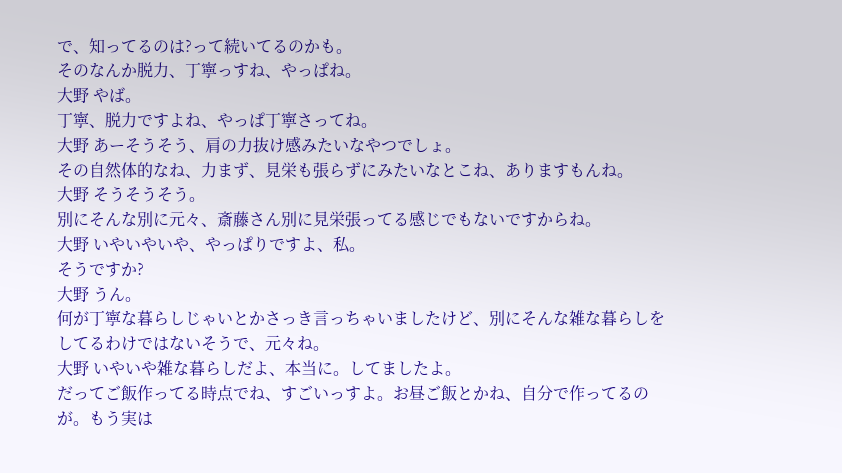で、知ってるのは?って続いてるのかも。
そのなんか脱力、丁寧っすね、やっぱね。
大野 やば。
丁寧、脱力ですよね、やっぱ丁寧さってね。
大野 あーそうそう、肩の力抜け感みたいなやつでしょ。
その自然体的なね、力まず、見栄も張らずにみたいなとこね、ありますもんね。
大野 そうそうそう。
別にそんな別に元々、斎藤さん別に見栄張ってる感じでもないですからね。
大野 いやいやいや、やっぱりですよ、私。
そうですか?
大野 うん。
何が丁寧な暮らしじゃいとかさっき言っちゃいましたけど、別にそんな雑な暮らしをしてるわけではないそうで、元々ね。
大野 いやいや雑な暮らしだよ、本当に。してましたよ。
だってご飯作ってる時点でね、すごいっすよ。お昼ご飯とかね、自分で作ってるのが。もう実は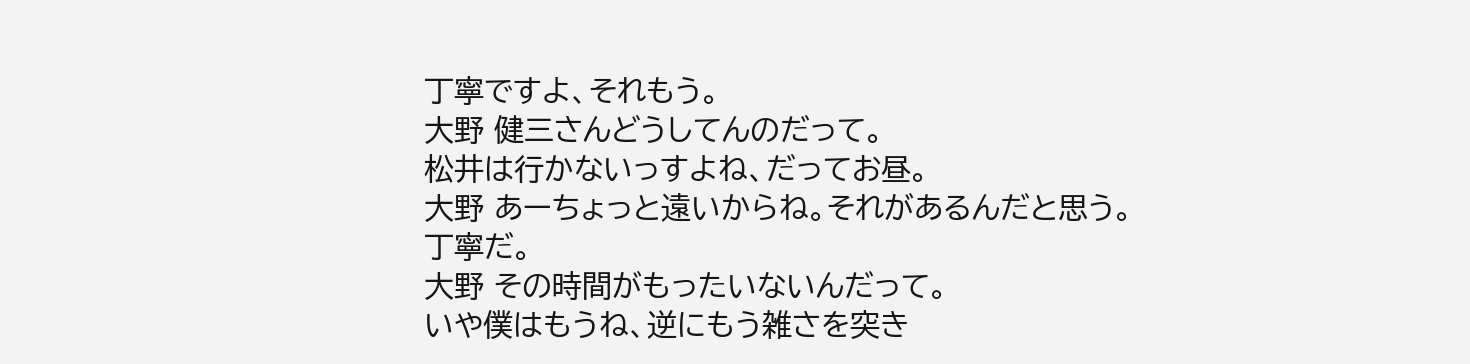丁寧ですよ、それもう。
大野 健三さんどうしてんのだって。
松井は行かないっすよね、だってお昼。
大野 あーちょっと遠いからね。それがあるんだと思う。
丁寧だ。
大野 その時間がもったいないんだって。
いや僕はもうね、逆にもう雑さを突き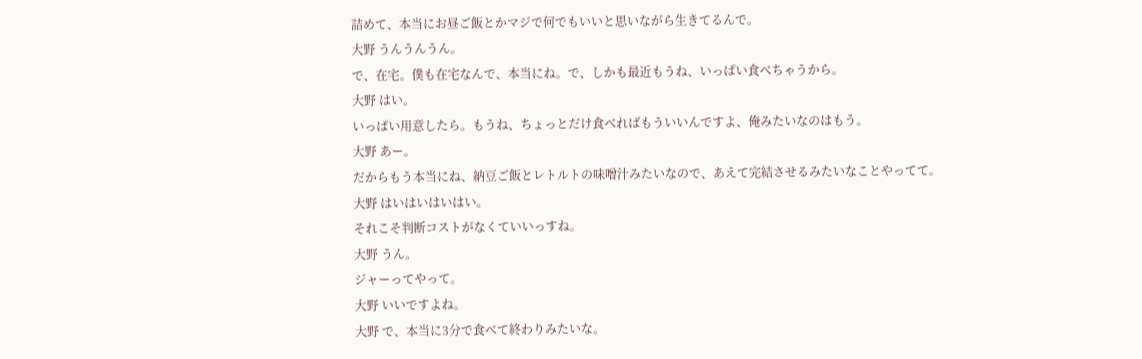詰めて、本当にお昼ご飯とかマジで何でもいいと思いながら生きてるんで。
大野 うんうんうん。
で、在宅。僕も在宅なんで、本当にね。で、しかも最近もうね、いっぱい食べちゃうから。
大野 はい。
いっぱい用意したら。もうね、ちょっとだけ食べればもういいんですよ、俺みたいなのはもう。
大野 あー。
だからもう本当にね、納豆ご飯とレトルトの味噌汁みたいなので、あえて完結させるみたいなことやってて。
大野 はいはいはいはい。
それこそ判断コストがなくていいっすね。
大野 うん。
ジャーってやって。
大野 いいですよね。
大野 で、本当に3分で食べて終わりみたいな。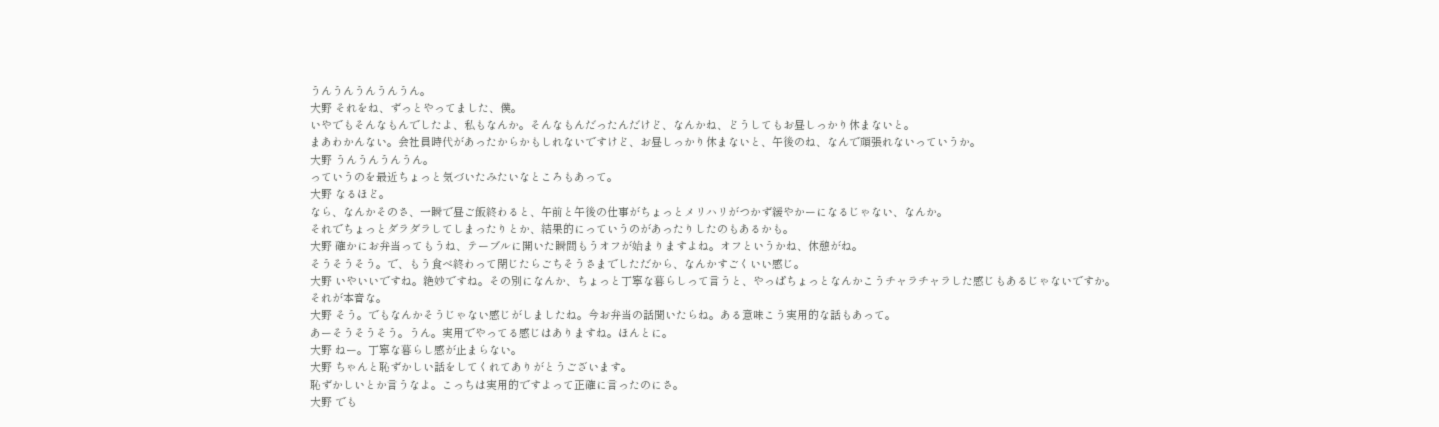うんうんうんうんうん。
大野 それをね、ずっとやってました、僕。
いやでもそんなもんでしたよ、私もなんか。そんなもんだったんだけど、なんかね、どうしてもお昼しっかり休まないと。
まあわかんない。会社員時代があったからかもしれないですけど、お昼しっかり休まないと、午後のね、なんで頑張れないっていうか。
大野 うんうんうんうん。
っていうのを最近ちょっと気づいたみたいなところもあって。
大野 なるほど。
なら、なんかそのさ、一瞬で昼ご飯終わると、午前と午後の仕事がちょっとメリハリがつかず緩やかーになるじゃない、なんか。
それでちょっとダラダラしてしまったりとか、結果的にっていうのがあったりしたのもあるかも。
大野 確かにお弁当ってもうね、テーブルに開いた瞬間もうオフが始まりますよね。オフというかね、休憩がね。
そうそうそう。で、もう食べ終わって閉じたらごちそうさまでしただから、なんかすごくいい感じ。
大野 いやいいですね。絶妙ですね。その別になんか、ちょっと丁寧な暮らしって言うと、やっぱちょっとなんかこうチャラチャラした感じもあるじゃないですか。
それが本音な。
大野 そう。でもなんかそうじゃない感じがしましたね。今お弁当の話聞いたらね。ある意味こう実用的な話もあって。
あーそうそうそう。うん。実用でやってる感じはありますね。ほんとに。
大野 ねー。丁寧な暮らし感が止まらない。
大野 ちゃんと恥ずかしい話をしてくれてありがとうございます。
恥ずかしいとか言うなよ。こっちは実用的ですよって正確に言ったのにさ。
大野 でも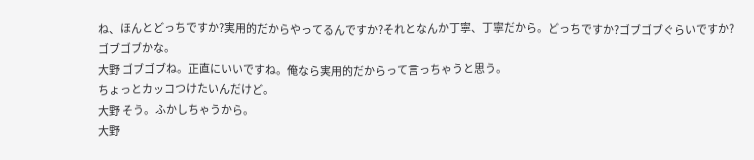ね、ほんとどっちですか?実用的だからやってるんですか?それとなんか丁寧、丁寧だから。どっちですか?ゴブゴブぐらいですか?
ゴブゴブかな。
大野 ゴブゴブね。正直にいいですね。俺なら実用的だからって言っちゃうと思う。
ちょっとカッコつけたいんだけど。
大野 そう。ふかしちゃうから。
大野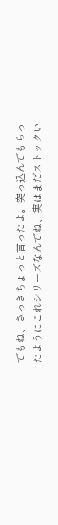でもね、さっきちょっと言ったよ。突っ込んでもらったようにこれシリーズなんでね、実はまだストックい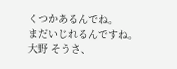くつかあるんでね。
まだいじれるんですね。
大野 そうさ、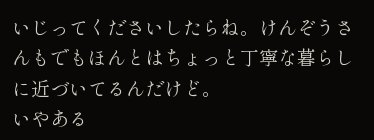いじってくださいしたらね。けんぞうさんもでもほんとはちょっと丁寧な暮らしに近づいてるんだけど。
いやある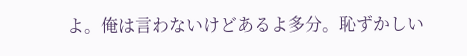よ。俺は言わないけどあるよ多分。恥ずかしい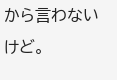から言わないけど。